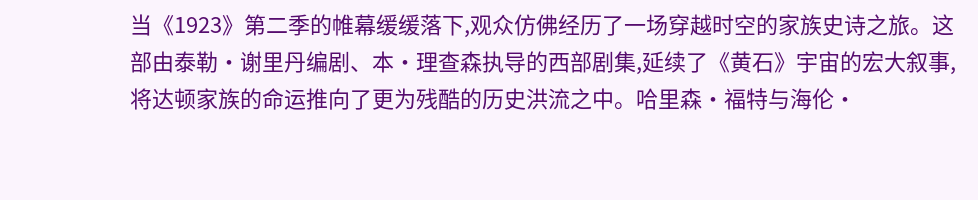当《1923》第二季的帷幕缓缓落下,观众仿佛经历了一场穿越时空的家族史诗之旅。这部由泰勒·谢里丹编剧、本·理查森执导的西部剧集,延续了《黄石》宇宙的宏大叙事,将达顿家族的命运推向了更为残酷的历史洪流之中。哈里森·福特与海伦·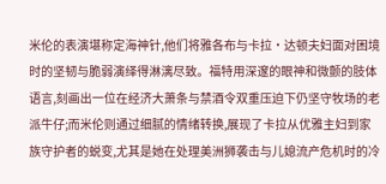米伦的表演堪称定海神针,他们将雅各布与卡拉·达顿夫妇面对困境时的坚韧与脆弱演绎得淋漓尽致。福特用深邃的眼神和微颤的肢体语言,刻画出一位在经济大萧条与禁酒令双重压迫下仍坚守牧场的老派牛仔;而米伦则通过细腻的情绪转换,展现了卡拉从优雅主妇到家族守护者的蜕变,尤其是她在处理美洲狮袭击与儿媳流产危机时的冷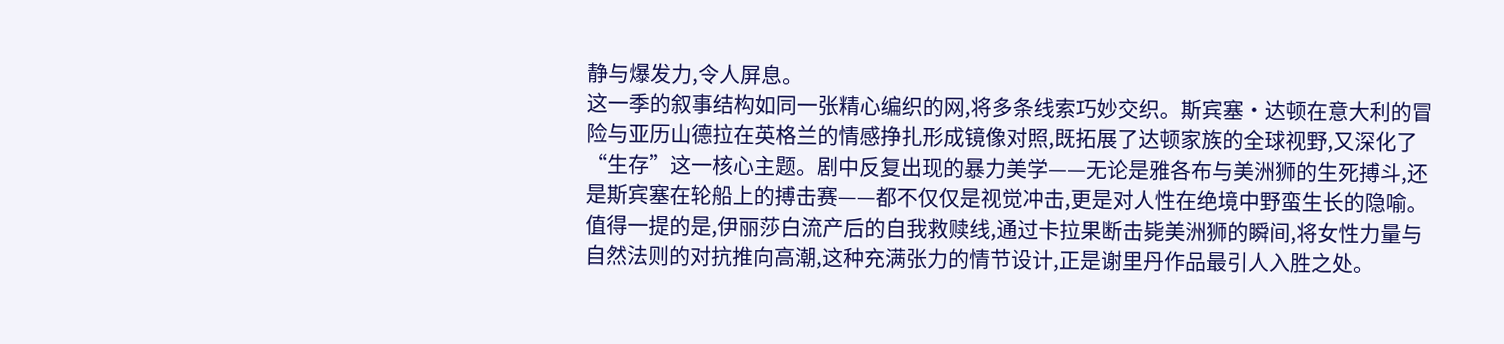静与爆发力,令人屏息。
这一季的叙事结构如同一张精心编织的网,将多条线索巧妙交织。斯宾塞·达顿在意大利的冒险与亚历山德拉在英格兰的情感挣扎形成镜像对照,既拓展了达顿家族的全球视野,又深化了“生存”这一核心主题。剧中反复出现的暴力美学——无论是雅各布与美洲狮的生死搏斗,还是斯宾塞在轮船上的搏击赛——都不仅仅是视觉冲击,更是对人性在绝境中野蛮生长的隐喻。值得一提的是,伊丽莎白流产后的自我救赎线,通过卡拉果断击毙美洲狮的瞬间,将女性力量与自然法则的对抗推向高潮,这种充满张力的情节设计,正是谢里丹作品最引人入胜之处。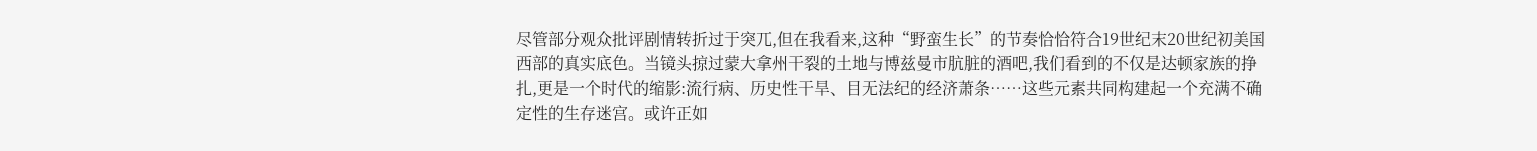尽管部分观众批评剧情转折过于突兀,但在我看来,这种“野蛮生长”的节奏恰恰符合19世纪末20世纪初美国西部的真实底色。当镜头掠过蒙大拿州干裂的土地与博兹曼市肮脏的酒吧,我们看到的不仅是达顿家族的挣扎,更是一个时代的缩影:流行病、历史性干旱、目无法纪的经济萧条……这些元素共同构建起一个充满不确定性的生存迷宫。或许正如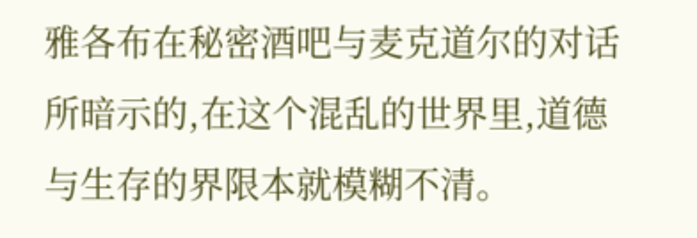雅各布在秘密酒吧与麦克道尔的对话所暗示的,在这个混乱的世界里,道德与生存的界限本就模糊不清。